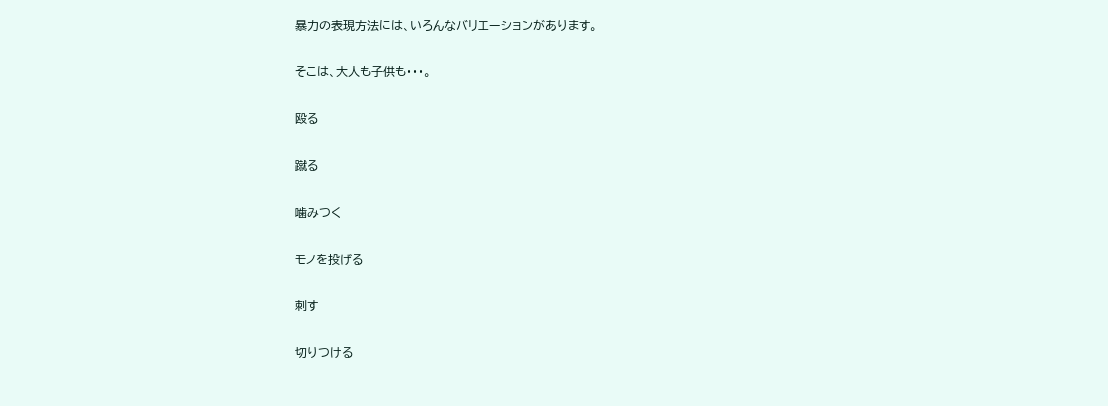暴力の表現方法には、いろんなバリエーションがあります。

そこは、大人も子供も・・・。

殴る

蹴る

噛みつく

モノを投げる

刺す

切りつける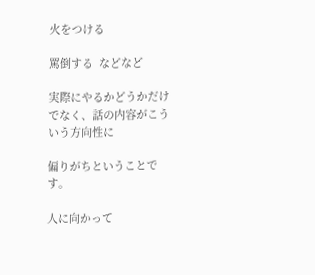火をつける

罵倒する  などなど

実際にやるかどうかだけでなく、話の内容がこういう方向性に

偏りがちということです。

人に向かって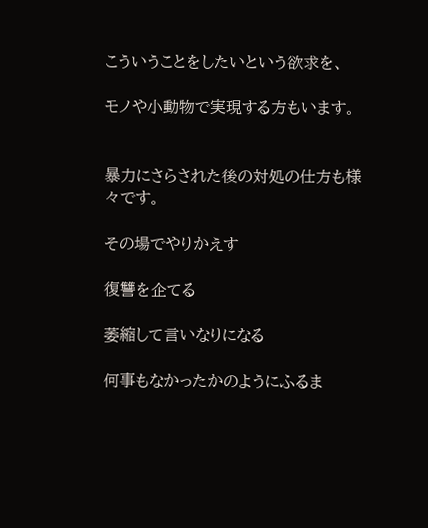こういうことをしたいという欲求を、

モノや小動物で実現する方もいます。


暴力にさらされた後の対処の仕方も様々です。

その場でやりかえす

復讐を企てる

萎縮して言いなりになる

何事もなかったかのようにふるま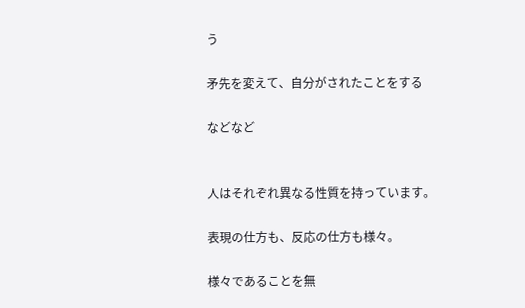う

矛先を変えて、自分がされたことをする

などなど


人はそれぞれ異なる性質を持っています。

表現の仕方も、反応の仕方も様々。

様々であることを無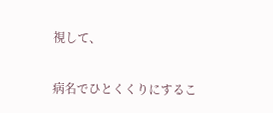視して、

病名でひとくくりにするこ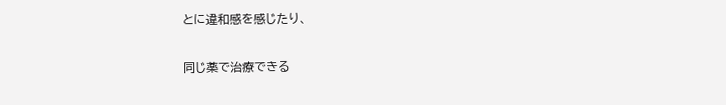とに違和感を感じたり、

同じ薬で治療できる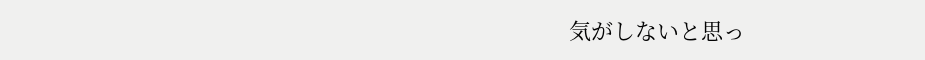気がしないと思っ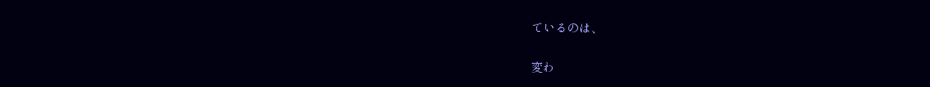ているのは、

変わ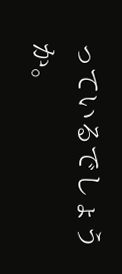っているでしょうか。